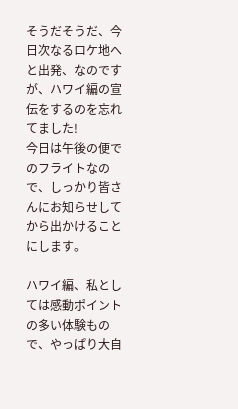そうだそうだ、今日次なるロケ地へと出発、なのですが、ハワイ編の宣伝をするのを忘れてました!
今日は午後の便でのフライトなので、しっかり皆さんにお知らせしてから出かけることにします。

ハワイ編、私としては感動ポイントの多い体験もので、やっぱり大自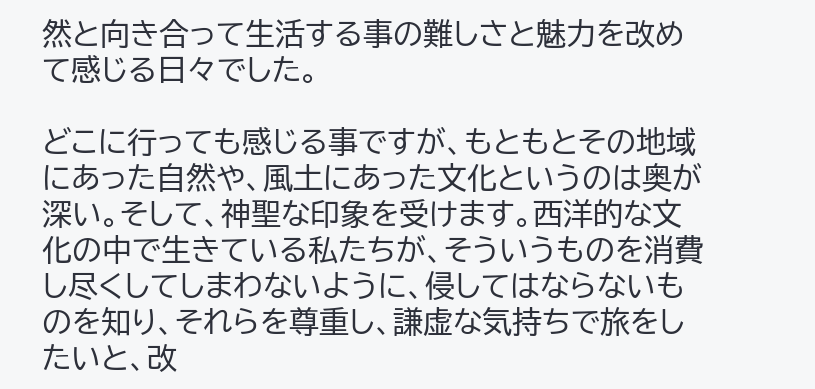然と向き合って生活する事の難しさと魅力を改めて感じる日々でした。

どこに行っても感じる事ですが、もともとその地域にあった自然や、風土にあった文化というのは奥が深い。そして、神聖な印象を受けます。西洋的な文化の中で生きている私たちが、そういうものを消費し尽くしてしまわないように、侵してはならないものを知り、それらを尊重し、謙虚な気持ちで旅をしたいと、改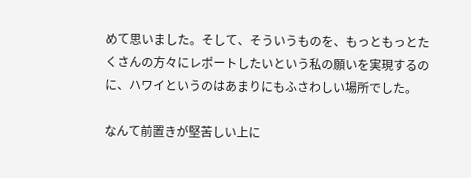めて思いました。そして、そういうものを、もっともっとたくさんの方々にレポートしたいという私の願いを実現するのに、ハワイというのはあまりにもふさわしい場所でした。

なんて前置きが堅苦しい上に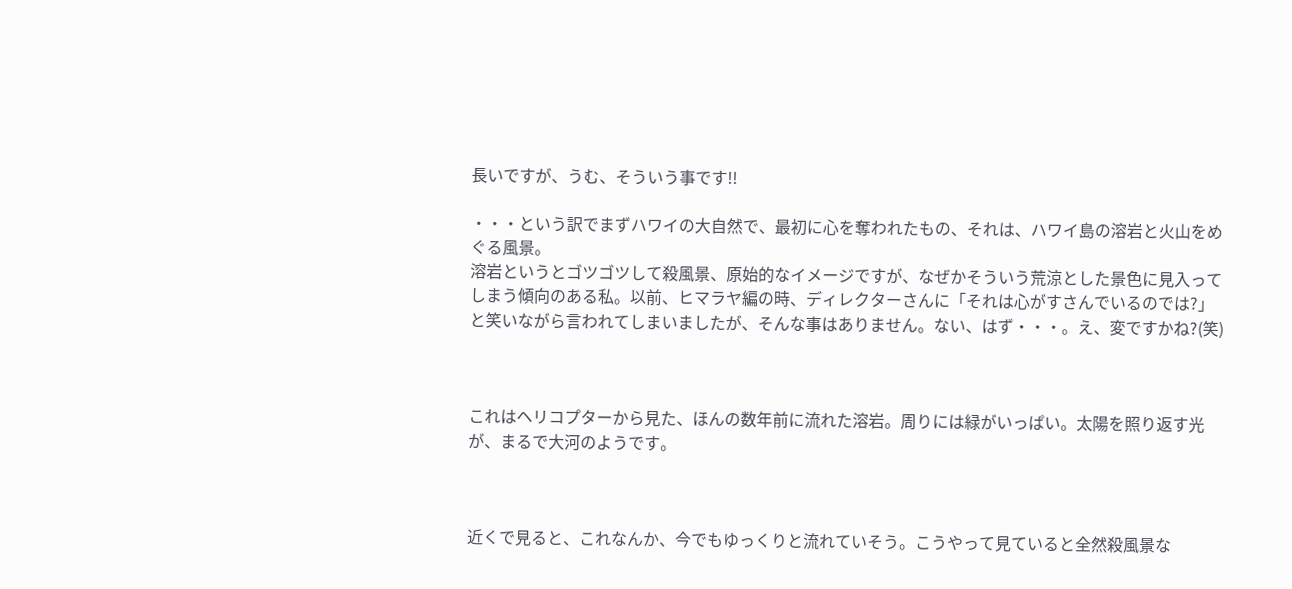長いですが、うむ、そういう事です!!

・・・という訳でまずハワイの大自然で、最初に心を奪われたもの、それは、ハワイ島の溶岩と火山をめぐる風景。
溶岩というとゴツゴツして殺風景、原始的なイメージですが、なぜかそういう荒涼とした景色に見入ってしまう傾向のある私。以前、ヒマラヤ編の時、ディレクターさんに「それは心がすさんでいるのでは?」と笑いながら言われてしまいましたが、そんな事はありません。ない、はず・・・。え、変ですかね?(笑)



これはヘリコプターから見た、ほんの数年前に流れた溶岩。周りには緑がいっぱい。太陽を照り返す光が、まるで大河のようです。



近くで見ると、これなんか、今でもゆっくりと流れていそう。こうやって見ていると全然殺風景な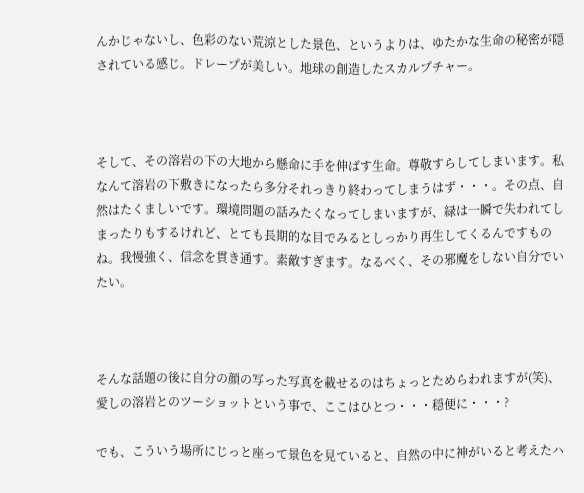んかじゃないし、色彩のない荒涼とした景色、というよりは、ゆたかな生命の秘密が隠されている感じ。ドレープが美しい。地球の創造したスカルプチャー。



そして、その溶岩の下の大地から懸命に手を伸ばす生命。尊敬すらしてしまいます。私なんて溶岩の下敷きになったら多分それっきり終わってしまうはず・・・。その点、自然はたくましいです。環境問題の話みたくなってしまいますが、緑は一瞬で失われてしまったりもするけれど、とても長期的な目でみるとしっかり再生してくるんですものね。我慢強く、信念を貫き通す。素敵すぎます。なるべく、その邪魔をしない自分でいたい。



そんな話題の後に自分の顔の写った写真を載せるのはちょっとためらわれますが(笑)、愛しの溶岩とのツーショットという事で、ここはひとつ・・・穏便に・・・?

でも、こういう場所にじっと座って景色を見ていると、自然の中に神がいると考えたハ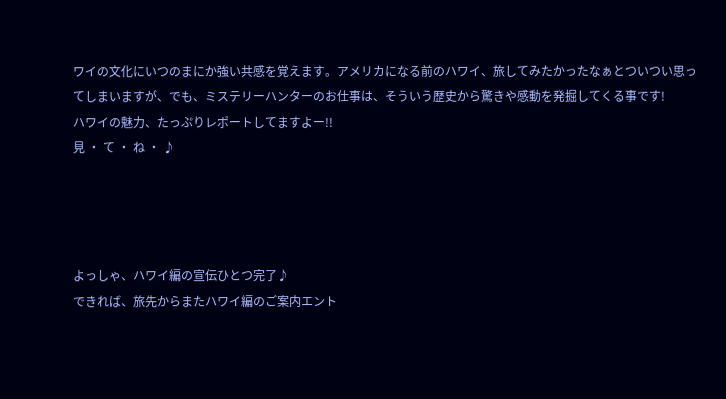ワイの文化にいつのまにか強い共感を覚えます。アメリカになる前のハワイ、旅してみたかったなぁとついつい思ってしまいますが、でも、ミステリーハンターのお仕事は、そういう歴史から驚きや感動を発掘してくる事です!
ハワイの魅力、たっぷりレポートしてますよー!!
見 ・ て ・ ね ・ ♪




よっしゃ、ハワイ編の宣伝ひとつ完了♪
できれば、旅先からまたハワイ編のご案内エント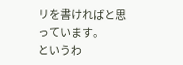リを書ければと思っています。
というわ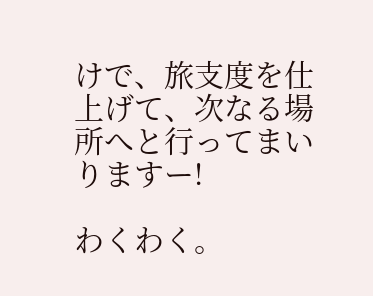けで、旅支度を仕上げて、次なる場所へと行ってまいりますー!

わくわく。